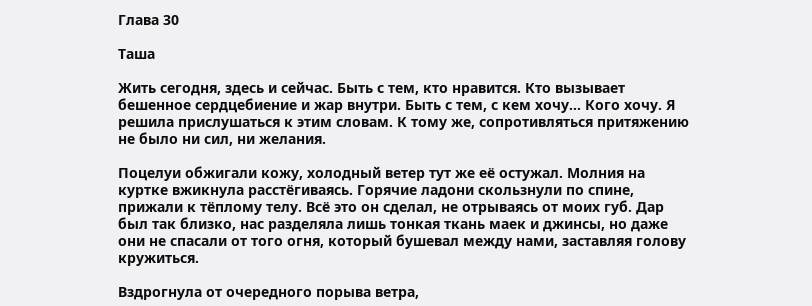Глава 30

Таша

Жить сегодня, здесь и сейчас. Быть с тем, кто нравится. Кто вызывает бешенное сердцебиение и жар внутри. Быть с тем, с кем хочу… Кого хочу. Я решила прислушаться к этим словам. К тому же, сопротивляться притяжению не было ни сил, ни желания.

Поцелуи обжигали кожу, холодный ветер тут же её остужал. Молния на куртке вжикнула расстёгиваясь. Горячие ладони скользнули по спине, прижали к тёплому телу. Всё это он сделал, не отрываясь от моих губ. Дар был так близко, нас разделяла лишь тонкая ткань маек и джинсы, но даже они не спасали от того огня, который бушевал между нами, заставляя голову кружиться.

Вздрогнула от очередного порыва ветра,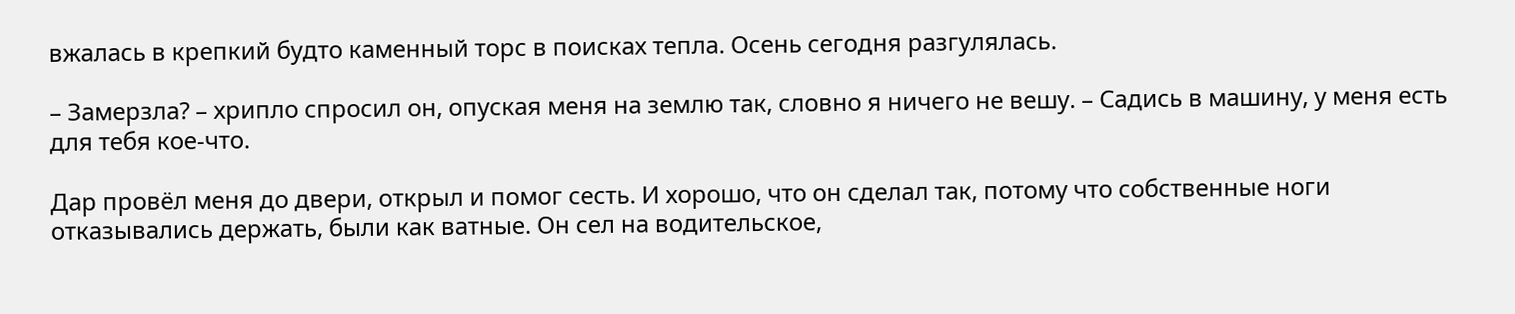вжалась в крепкий будто каменный торс в поисках тепла. Осень сегодня разгулялась.

– Замерзла? – хрипло спросил он, опуская меня на землю так, словно я ничего не вешу. – Садись в машину, у меня есть для тебя кое-что.

Дар провёл меня до двери, открыл и помог сесть. И хорошо, что он сделал так, потому что собственные ноги отказывались держать, были как ватные. Он сел на водительское,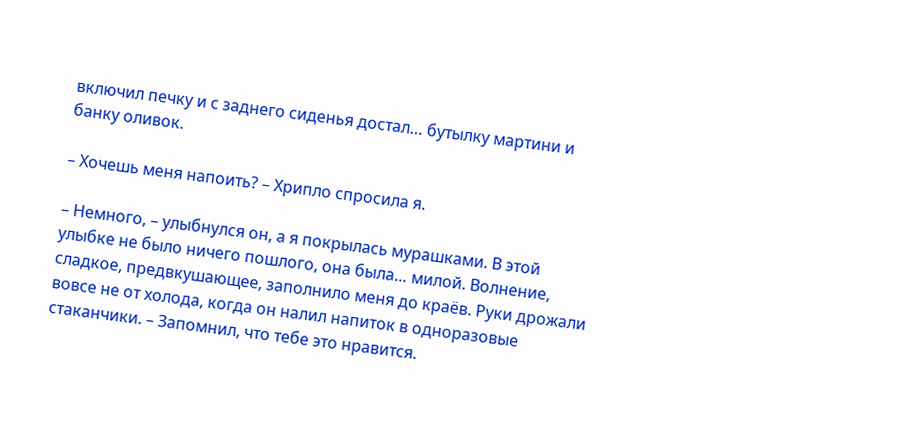включил печку и с заднего сиденья достал… бутылку мартини и банку оливок.

– Хочешь меня напоить? – Хрипло спросила я.

– Немного, – улыбнулся он, а я покрылась мурашками. В этой улыбке не было ничего пошлого, она была… милой. Волнение, сладкое, предвкушающее, заполнило меня до краёв. Руки дрожали вовсе не от холода, когда он налил напиток в одноразовые стаканчики. – Запомнил, что тебе это нравится.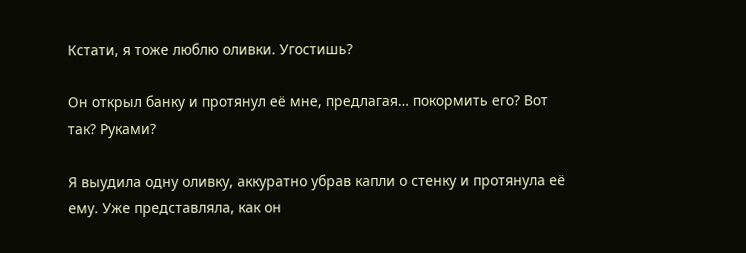Кстати, я тоже люблю оливки. Угостишь?

Он открыл банку и протянул её мне, предлагая… покормить его? Вот так? Руками?

Я выудила одну оливку, аккуратно убрав капли о стенку и протянула её ему. Уже представляла, как он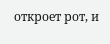откроет рот, и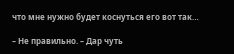что мне нужно будет коснуться его вот так…

– Не правильно. – Дар чуть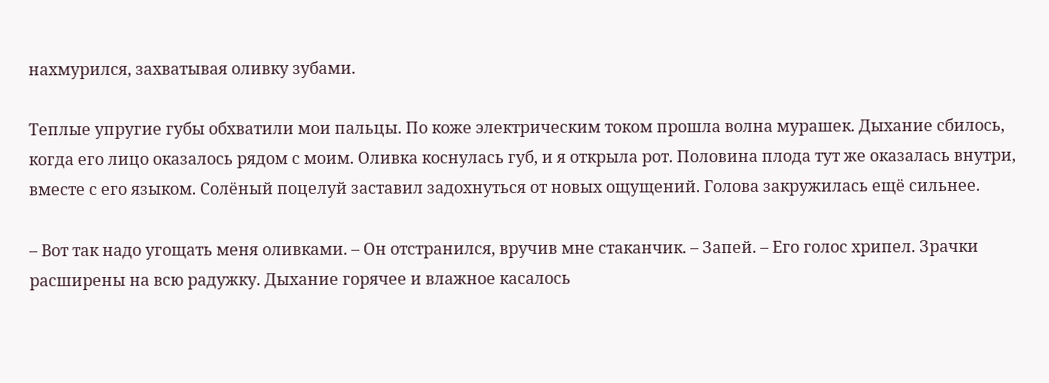нахмурился, захватывая оливку зубами.

Теплые упругие губы обхватили мои пальцы. По коже электрическим током прошла волна мурашек. Дыхание сбилось, когда его лицо оказалось рядом с моим. Оливка коснулась губ, и я открыла рот. Половина плода тут же оказалась внутри, вместе с его языком. Солёный поцелуй заставил задохнуться от новых ощущений. Голова закружилась ещё сильнее.

– Вот так надо угощать меня оливками. – Он отстранился, вручив мне стаканчик. – Запей. – Его голос хрипел. Зрачки расширены на всю радужку. Дыхание горячее и влажное касалось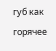губ как горячее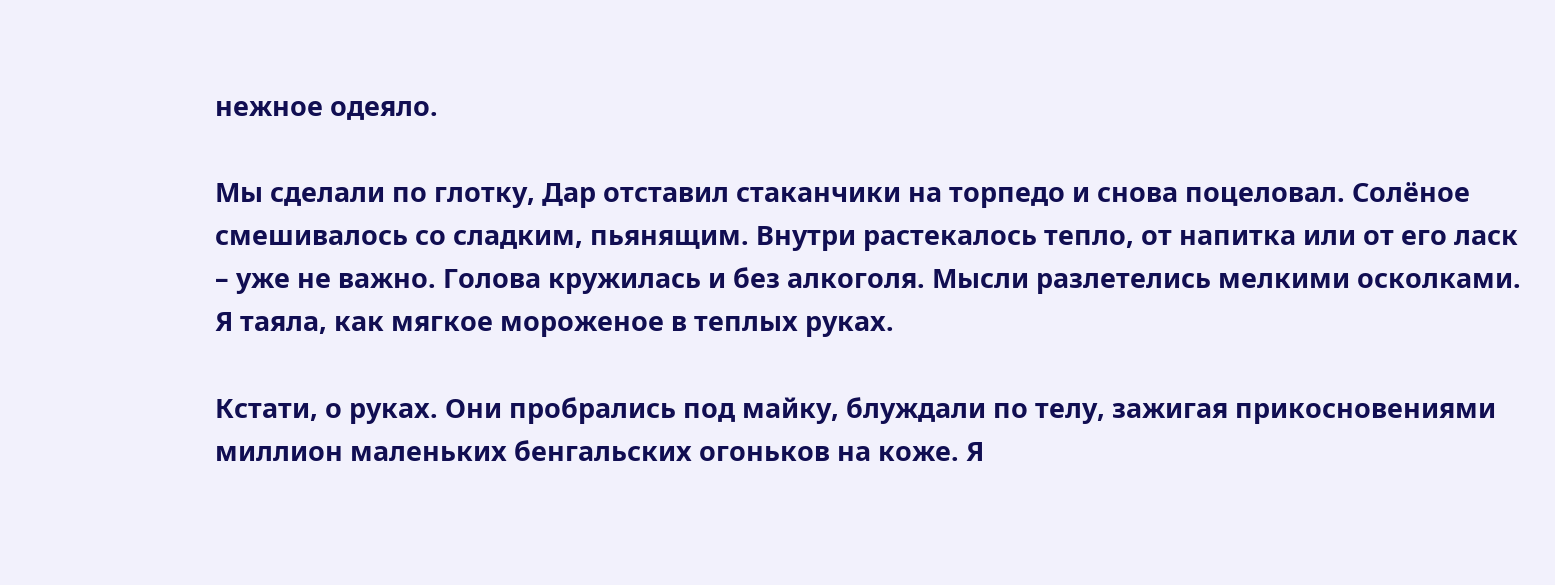нежное одеяло.

Мы сделали по глотку, Дар отставил стаканчики на торпедо и снова поцеловал. Солёное смешивалось со сладким, пьянящим. Внутри растекалось тепло, от напитка или от его ласк – уже не важно. Голова кружилась и без алкоголя. Мысли разлетелись мелкими осколками. Я таяла, как мягкое мороженое в теплых руках.

Кстати, о руках. Они пробрались под майку, блуждали по телу, зажигая прикосновениями миллион маленьких бенгальских огоньков на коже. Я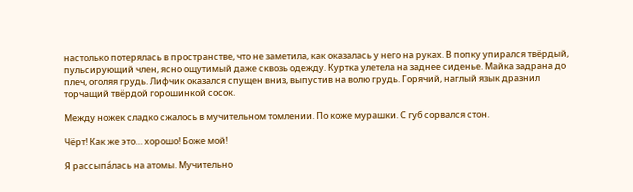настолько потерялась в пространстве, что не заметила, как оказалась у него на руках. В попку упирался твёрдый, пульсирующий член, ясно ощутимый даже сквозь одежду. Куртка улетела на заднее сиденье. Майка задрана до плеч, оголяя грудь. Лифчик оказался спущен вниз, выпустив на волю грудь. Горячий, наглый язык дразнил торчащий твёрдой горошинкой сосок.

Между ножек сладко сжалось в мучительном томлении. По коже мурашки. С губ сорвался стон.

Чёрт! Как же это… хорошо! Боже мой!

Я рассыпа́лась на атомы. Мучительно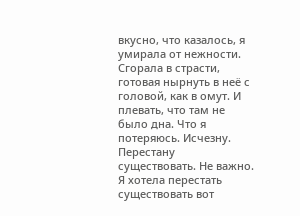вкусно, что казалось, я умирала от нежности. Сгорала в страсти, готовая нырнуть в неё с головой, как в омут. И плевать, что там не было дна. Что я потеряюсь. Исчезну. Перестану существовать. Не важно. Я хотела перестать существовать вот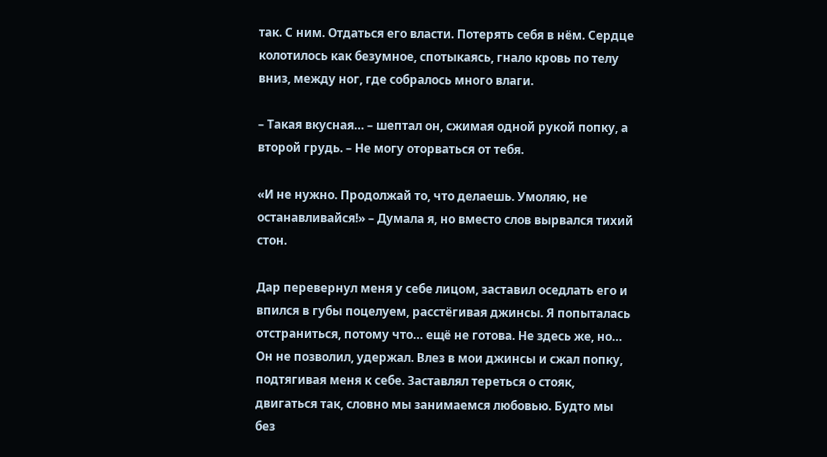так. С ним. Отдаться его власти. Потерять себя в нём. Сердце колотилось как безумное, спотыкаясь, гнало кровь по телу вниз, между ног, где собралось много влаги.

– Такая вкусная… – шептал он, сжимая одной рукой попку, а второй грудь. – Не могу оторваться от тебя.

«И не нужно. Продолжай то, что делаешь. Умоляю, не останавливайся!» – Думала я, но вместо слов вырвался тихий стон.

Дар перевернул меня у себе лицом, заставил оседлать его и впился в губы поцелуем, расстёгивая джинсы. Я попыталась отстраниться, потому что… ещё не готова. Не здесь же, но… Он не позволил, удержал. Влез в мои джинсы и сжал попку, подтягивая меня к себе. Заставлял тереться о стояк, двигаться так, словно мы занимаемся любовью. Будто мы без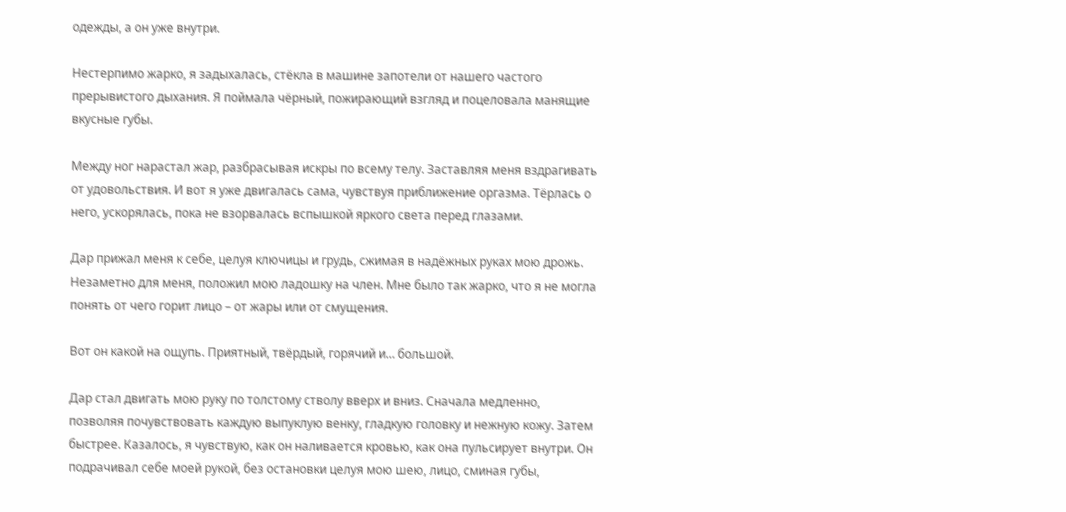одежды, а он уже внутри.

Нестерпимо жарко, я задыхалась, стёкла в машине запотели от нашего частого прерывистого дыхания. Я поймала чёрный, пожирающий взгляд и поцеловала манящие вкусные губы.

Между ног нарастал жар, разбрасывая искры по всему телу. Заставляя меня вздрагивать от удовольствия. И вот я уже двигалась сама, чувствуя приближение оргазма. Тёрлась о него, ускорялась, пока не взорвалась вспышкой яркого света перед глазами.

Дар прижал меня к себе, целуя ключицы и грудь, сжимая в надёжных руках мою дрожь. Незаметно для меня, положил мою ладошку на член. Мне было так жарко, что я не могла понять от чего горит лицо – от жары или от смущения.

Вот он какой на ощупь. Приятный, твёрдый, горячий и… большой.

Дар стал двигать мою руку по толстому стволу вверх и вниз. Сначала медленно, позволяя почувствовать каждую выпуклую венку, гладкую головку и нежную кожу. Затем быстрее. Казалось, я чувствую, как он наливается кровью, как она пульсирует внутри. Он подрачивал себе моей рукой, без остановки целуя мою шею, лицо, сминая губы,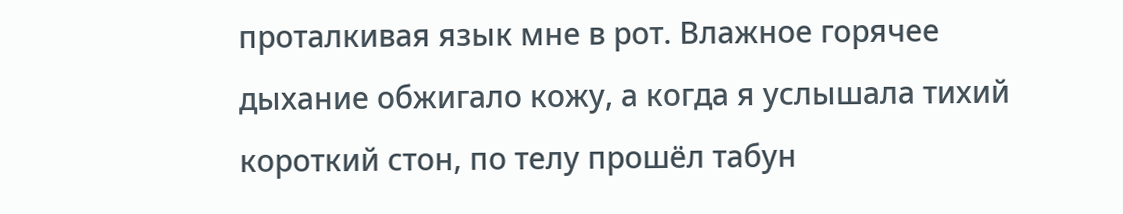проталкивая язык мне в рот. Влажное горячее дыхание обжигало кожу, а когда я услышала тихий короткий стон, по телу прошёл табун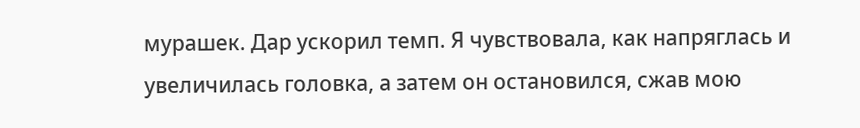мурашек. Дар ускорил темп. Я чувствовала, как напряглась и увеличилась головка, а затем он остановился, сжав мою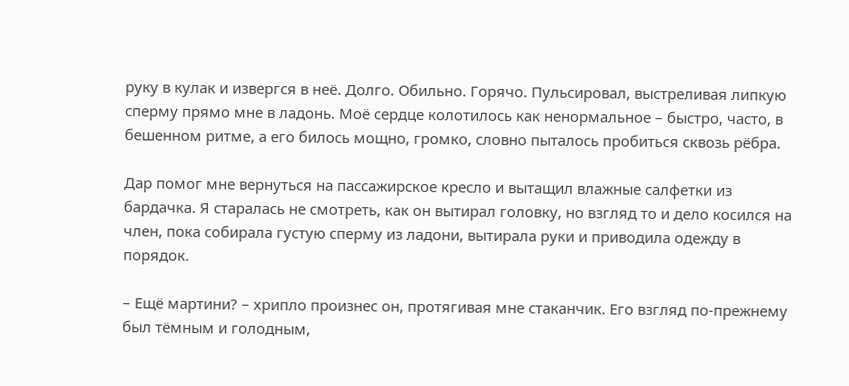руку в кулак и извергся в неё. Долго. Обильно. Горячо. Пульсировал, выстреливая липкую сперму прямо мне в ладонь. Моё сердце колотилось как ненормальное – быстро, часто, в бешенном ритме, а его билось мощно, громко, словно пыталось пробиться сквозь рёбра.

Дар помог мне вернуться на пассажирское кресло и вытащил влажные салфетки из бардачка. Я старалась не смотреть, как он вытирал головку, но взгляд то и дело косился на член, пока собирала густую сперму из ладони, вытирала руки и приводила одежду в порядок.

– Ещё мартини? – хрипло произнес он, протягивая мне стаканчик. Его взгляд по-прежнему был тёмным и голодным,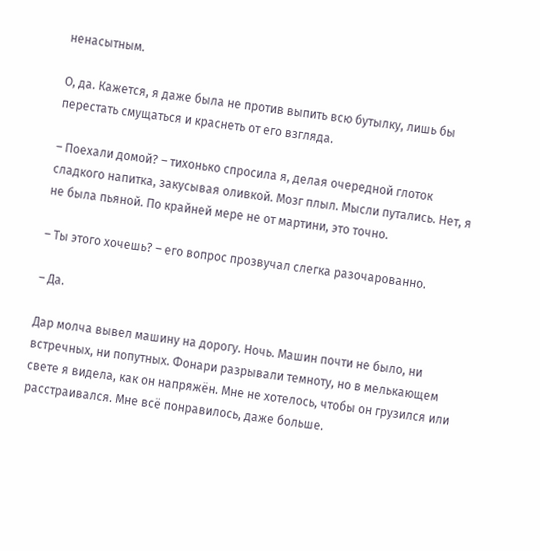ненасытным.

О, да. Кажется, я даже была не против выпить всю бутылку, лишь бы перестать смущаться и краснеть от его взгляда.

– Поехали домой? – тихонько спросила я, делая очередной глоток сладкого напитка, закусывая оливкой. Мозг плыл. Мысли путались. Нет, я не была пьяной. По крайней мере не от мартини, это точно.

– Ты этого хочешь? – его вопрос прозвучал слегка разочарованно.

– Да.

Дар молча вывел машину на дорогу. Ночь. Машин почти не было, ни встречных, ни попутных. Фонари разрывали темноту, но в мелькающем свете я видела, как он напряжён. Мне не хотелось, чтобы он грузился или расстраивался. Мне всё понравилось, даже больше.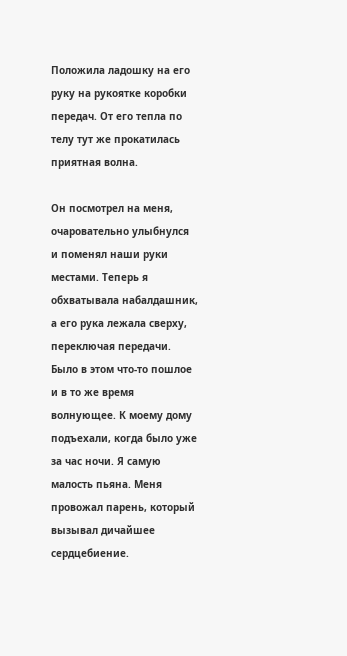Положила ладошку на его руку на рукоятке коробки передач. От его тепла по телу тут же прокатилась приятная волна.

Он посмотрел на меня, очаровательно улыбнулся и поменял наши руки местами. Теперь я обхватывала набалдашник, а его рука лежала сверху, переключая передачи. Было в этом что-то пошлое и в то же время волнующее. К моему дому подъехали, когда было уже за час ночи. Я самую малость пьяна. Меня провожал парень, который вызывал дичайшее сердцебиение.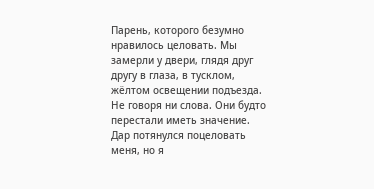Парень, которого безумно нравилось целовать. Мы замерли у двери, глядя друг другу в глаза, в тусклом, жёлтом освещении подъезда. Не говоря ни слова. Они будто перестали иметь значение. Дар потянулся поцеловать меня, но я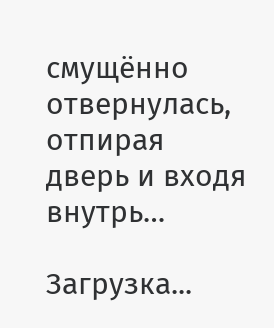смущённо отвернулась, отпирая дверь и входя внутрь…

Загрузка...